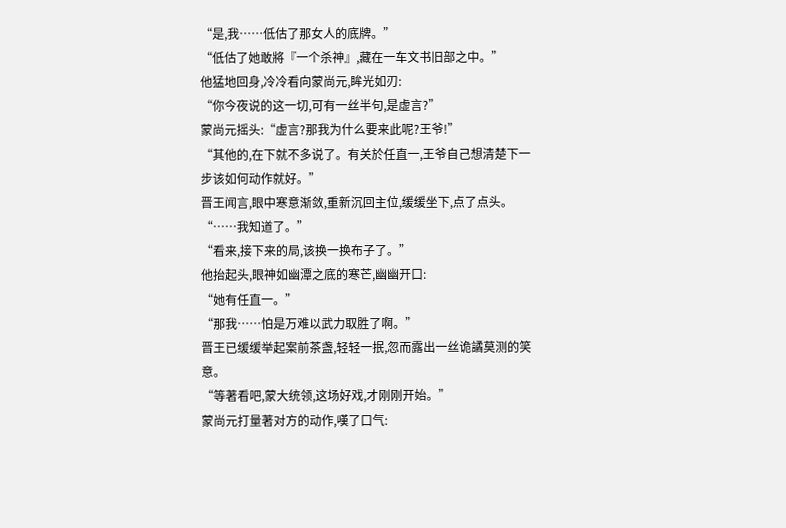“是,我……低估了那女人的底牌。”
“低估了她敢將『一个杀神』,藏在一车文书旧部之中。”
他猛地回身,冷冷看向蒙尚元,眸光如刃:
“你今夜说的这一切,可有一丝半句,是虚言?”
蒙尚元摇头:“虚言?那我为什么要来此呢?王爷!”
“其他的,在下就不多说了。有关於任直一,王爷自己想清楚下一步该如何动作就好。”
晋王闻言,眼中寒意渐敛,重新沉回主位,缓缓坐下,点了点头。
“……我知道了。”
“看来,接下来的局,该换一换布子了。”
他抬起头,眼神如幽潭之底的寒芒,幽幽开口:
“她有任直一。”
“那我……怕是万难以武力取胜了啊。”
晋王已缓缓举起案前茶盏,轻轻一抿,忽而露出一丝诡譎莫测的笑意。
“等著看吧,蒙大统领,这场好戏,才刚刚开始。”
蒙尚元打量著对方的动作,嘆了口气: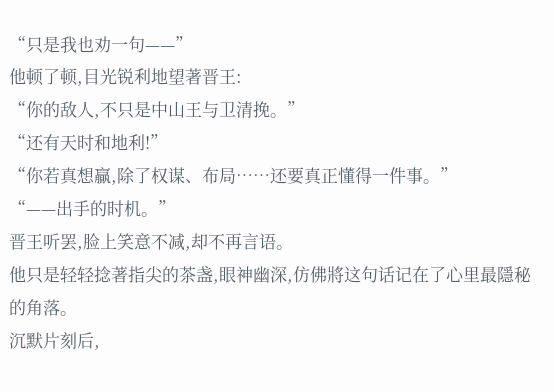“只是我也劝一句——”
他顿了顿,目光锐利地望著晋王:
“你的敌人,不只是中山王与卫清挽。”
“还有天时和地利!”
“你若真想贏,除了权谋、布局……还要真正懂得一件事。”
“——出手的时机。”
晋王听罢,脸上笑意不减,却不再言语。
他只是轻轻捻著指尖的茶盏,眼神幽深,仿佛將这句话记在了心里最隱秘的角落。
沉默片刻后,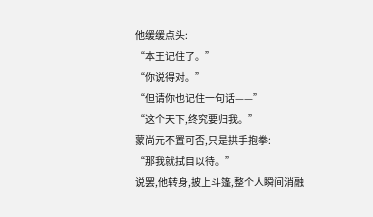他缓缓点头:
“本王记住了。”
“你说得对。”
“但请你也记住一句话——”
“这个天下,终究要归我。”
蒙尚元不置可否,只是拱手抱拳:
“那我就拭目以待。”
说罢,他转身,披上斗篷,整个人瞬间消融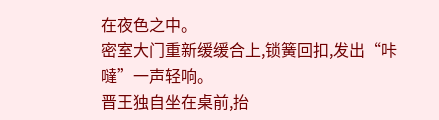在夜色之中。
密室大门重新缓缓合上,锁簧回扣,发出“咔噠”一声轻响。
晋王独自坐在桌前,抬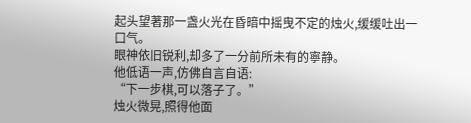起头望著那一盏火光在昏暗中摇曳不定的烛火,缓缓吐出一口气。
眼神依旧锐利,却多了一分前所未有的寧静。
他低语一声,仿佛自言自语:
“下一步棋,可以落子了。”
烛火微晃,照得他面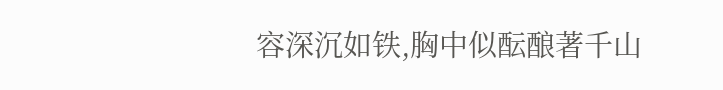容深沉如铁,胸中似酝酿著千山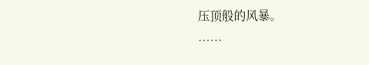压顶般的风暴。
……